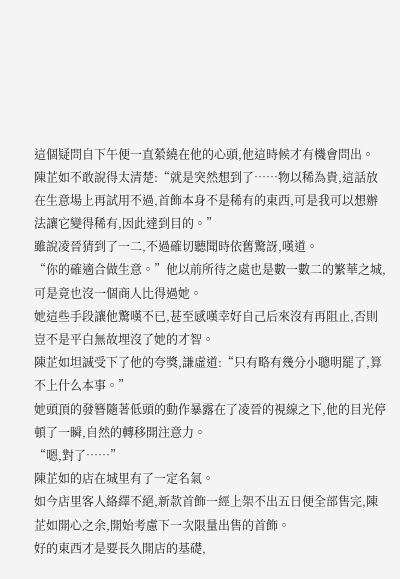這個疑問自下午便一直縈繞在他的心頭,他這時候才有機會問出。
陳芷如不敢說得太清楚:“就是突然想到了……物以稀為貴,這話放在生意場上再試用不過,首飾本身不是稀有的東西,可是我可以想辦法讓它變得稀有,因此達到目的。”
雖說凌晉猜到了一二,不過確切聽聞時依舊驚訝,嘆道。
“你的確適合做生意。”他以前所待之處也是數一數二的繁華之城,可是竟也沒一個商人比得過她。
她這些手段讓他驚嘆不已,甚至感嘆幸好自己后來沒有再阻止,否則豈不是平白無故埋沒了她的才智。
陳芷如坦誠受下了他的夸獎,謙虛道:“只有略有幾分小聰明罷了,算不上什么本事。”
她頭頂的發簪隨著低頭的動作暴露在了凌晉的視線之下,他的目光停頓了一瞬,自然的轉移開注意力。
“嗯,對了……”
陳芷如的店在城里有了一定名氣。
如今店里客人絡繹不絕,新款首飾一經上架不出五日便全部售完,陳芷如開心之余,開始考慮下一次限量出售的首飾。
好的東西才是要長久開店的基礎,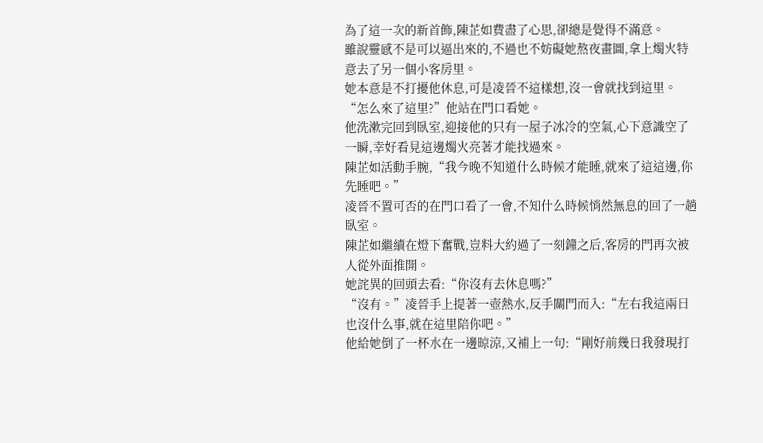為了這一次的新首飾,陳芷如費盡了心思,卻總是覺得不滿意。
雖說靈感不是可以逼出來的,不過也不妨礙她熬夜畫圖,拿上燭火特意去了另一個小客房里。
她本意是不打擾他休息,可是凌晉不這樣想,沒一會就找到這里。
“怎么來了這里?”他站在門口看她。
他洗漱完回到臥室,迎接他的只有一屋子冰冷的空氣,心下意識空了一瞬,幸好看見這邊燭火亮著才能找過來。
陳芷如活動手腕,“我今晚不知道什么時候才能睡,就來了這這邊,你先睡吧。”
凌晉不置可否的在門口看了一會,不知什么時候悄然無息的回了一趟臥室。
陳芷如繼續在燈下奮戰,豈料大約過了一刻鐘之后,客房的門再次被人從外面推開。
她詫異的回頭去看:“你沒有去休息嗎?”
“沒有。”凌晉手上提著一壺熱水,反手關門而入:“左右我這兩日也沒什么事,就在這里陪你吧。”
他給她倒了一杯水在一邊晾涼,又補上一句:“剛好前幾日我發現打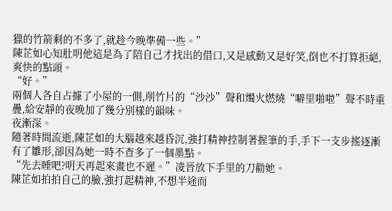獵的竹箭剩的不多了,就趁今晚準備一些。”
陳芷如心知肚明他這是為了陪自己才找出的借口,又是感動又是好笑,倒也不打算拒絕,爽快的點頭。
“好。”
兩個人各自占據了小屋的一側,削竹片的“沙沙”聲和燭火燃燒“噼里啪啦”聲不時重疊,給安靜的夜晚加了幾分別樣的韻味。
夜漸深。
隨著時間流逝,陳芷如的大腦越來越昏沉,強打精神控制著握筆的手,手下一支步搖逐漸有了雛形,卻因為她一時不查多了一個墨點。
“先去睡吧?明天再起來畫也不遲。”凌晉放下手里的刀勸她。
陳芷如拍拍自己的臉,強打起精神,不想半途而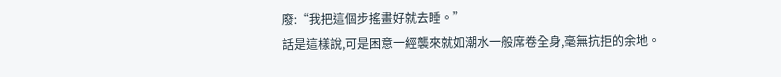廢:“我把這個步搖畫好就去睡。”
話是這樣說,可是困意一經襲來就如潮水一般席卷全身,毫無抗拒的余地。